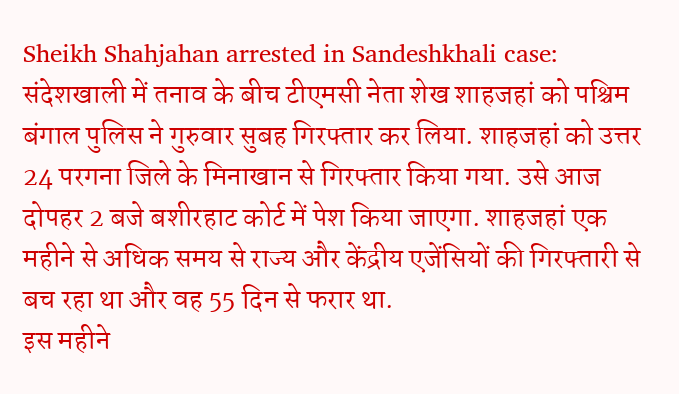Sheikh Shahjahan arrested in Sandeshkhali case: संदेशखाली में तनाव के बीच टीएमसी नेता शेख शाहजहां को पश्चिम बंगाल पुलिस ने गुरुवार सुबह गिरफ्तार कर लिया. शाहजहां को उत्तर 24 परगना जिले के मिनाखान से गिरफ्तार किया गया. उसे आज दोपहर 2 बजे बशीरहाट कोर्ट में पेश किया जाएगा. शाहजहां एक महीने से अधिक समय से राज्य और केंद्रीय एजेंसियों की गिरफ्तारी से बच रहा था और वह 55 दिन से फरार था.
इस महीने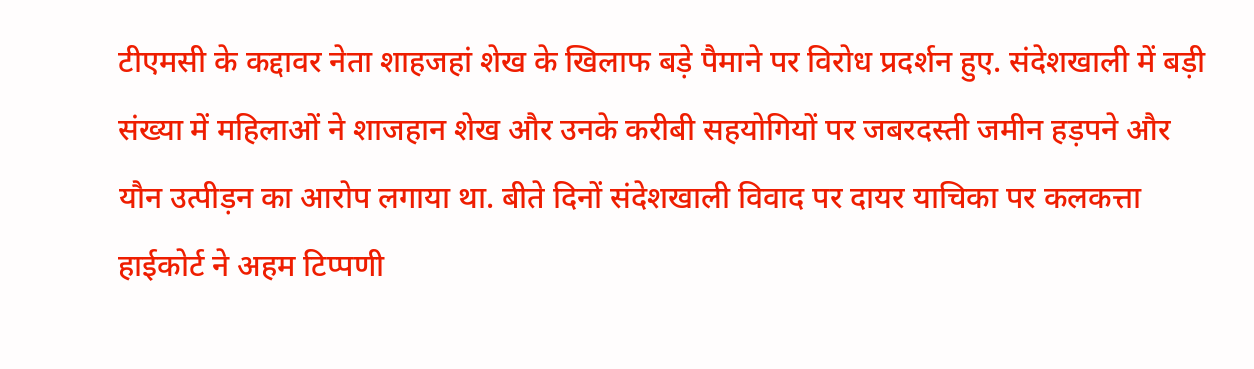टीएमसी के कद्दावर नेता शाहजहां शेख के खिलाफ बड़े पैमाने पर विरोध प्रदर्शन हुए. संदेशखाली में बड़ी संख्या में महिलाओं ने शाजहान शेख और उनके करीबी सहयोगियों पर जबरदस्ती जमीन हड़पने और यौन उत्पीड़न का आरोप लगाया था. बीते दिनों संदेशखाली विवाद पर दायर याचिका पर कलकत्ता हाईकोर्ट ने अहम टिप्पणी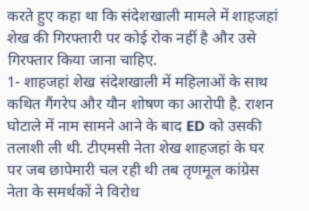करते हुए कहा था कि संदेशखाली मामले में शाहजहां शेख की गिरफ्तारी पर कोई रोक नहीं है और उसे गिरफ्तार किया जाना चाहिए.
1- शाहजहां शेख संदेशखाली में महिलाओं के साथ कथित गैंगरेप और यौन शोषण का आरोपी है. राशन घोटाले में नाम सामने आने के बाद ED को उसकी तलाशी ली थी. टीएमसी नेता शेख शाहजहां के घर पर जब छापेमारी चल रही थी तब तृणमूल कांग्रेस नेता के समर्थकों ने विरोध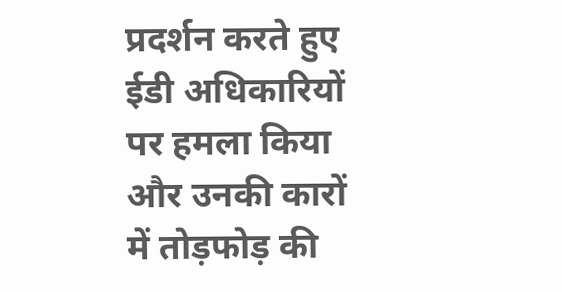प्रदर्शन करते हुए ईडी अधिकारियों पर हमला किया और उनकी कारों में तोड़फोड़ की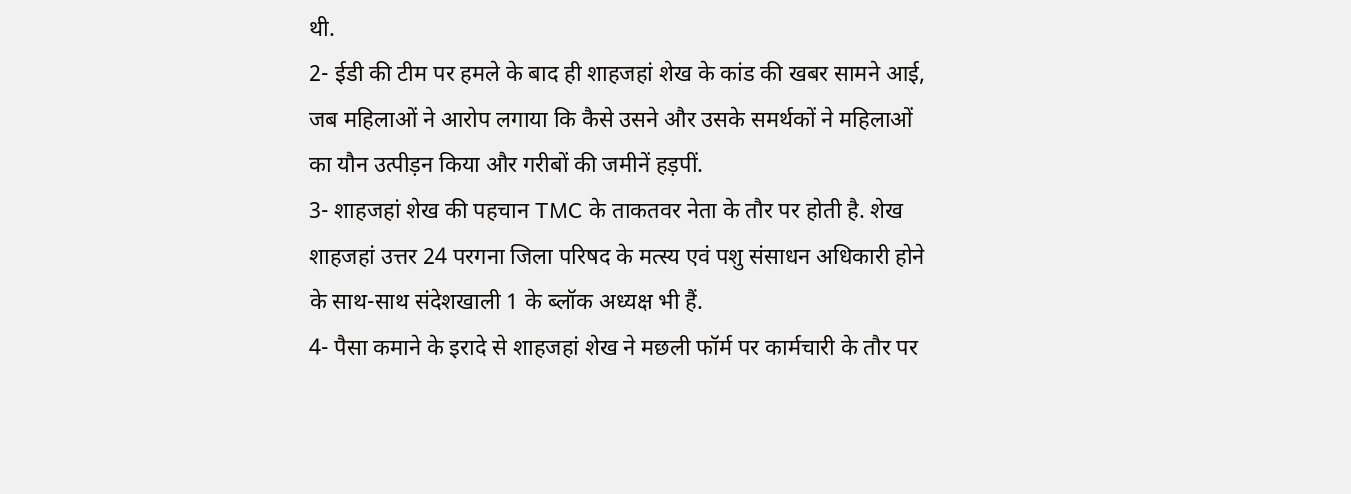थी.
2- ईडी की टीम पर हमले के बाद ही शाहजहां शेख के कांड की खबर सामने आई, जब महिलाओं ने आरोप लगाया कि कैसे उसने और उसके समर्थकों ने महिलाओं का यौन उत्पीड़न किया और गरीबों की जमीनें हड़पीं.
3- शाहजहां शेख की पहचान TMC के ताकतवर नेता के तौर पर होती है. शेख शाहजहां उत्तर 24 परगना जिला परिषद के मत्स्य एवं पशु संसाधन अधिकारी होने के साथ-साथ संदेशखाली 1 के ब्लॉक अध्यक्ष भी हैं.
4- पैसा कमाने के इरादे से शाहजहां शेख ने मछली फॉर्म पर कार्मचारी के तौर पर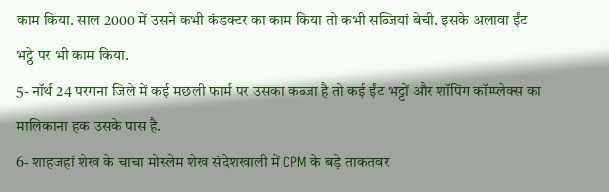काम किया. साल 2000 में उसने कभी कंडक्टर का काम किया तो कभी सब्जियां बेची. इसके अलावा ईंट भट्ठे पर भी काम किया.
5- नॉर्थ 24 परगना जिले में कई मछली फार्म पर उसका कब्जा है तो कई ईंट भट्टों और शॉपिंग कॉम्प्लेक्स का मालिकाना हक उसके पास है.
6- शाहजहां शेख के चाचा मोस्लेम शेख संदेशखाली में CPM के बड़े ताकतवर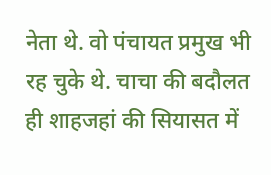नेता थे. वो पंचायत प्रमुख भी रह चुके थे. चाचा की बदौलत ही शाहजहां की सियासत में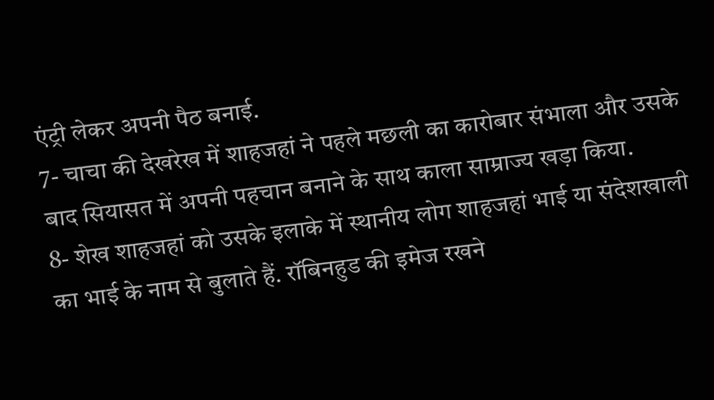एंट्री लेकर अपनी पैठ बनाई.
7- चाचा की देखरेख में शाहजहां ने पहले मछली का कारोबार संभाला और उसके बाद सियासत में अपनी पहचान बनाने के साथ काला साम्राज्य खड़ा किया.
8- शेख शाहजहां को उसके इलाके में स्थानीय लोग शाहजहां भाई या संदेशखाली का भाई के नाम से बुलाते हैं. रॉबिनहुड की इमेज रखने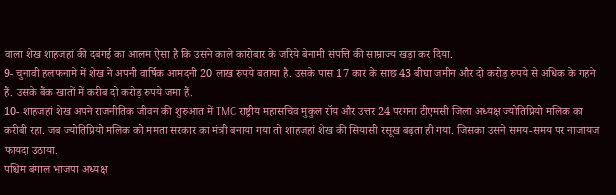वाला शेख शाहजहां की दबंगई का आलम ऐसा है कि उसने काले कारोबार के जरिये बेनामी संपत्ति की साम्राज्य खड़ा कर दिया.
9- चुनावी हलफनामे में शेख ने अपनी वार्षिक आमदनी 20 लाख रुपये बताया है. उसके पास 17 कार के साछ 43 बीघा जमीन और दो करोड़ रुपये से अधिक के गहने हैं. उसके बैंक खातों में करीब दो करोड़ रुपये जमा हैं.
10- शाहजहां शेख अपने राजनीतिक जीवन की शुरुआत में TMC राष्ट्रीय महासचिव मुकुल रॉय और उत्तर 24 परगना टीएमसी जिला अध्यक्ष ज्योतिप्रियो मलिक का करीबी रहा. जब ज्योतिप्रियो मलिक को ममता सरकार का मंत्री बनाया गया तो शाहजहां शेख की सियासी रसूख बढ़ता ही गया. जिसका उसने समय-समय पर नाजायज फायदा उठाया.
पश्चिम बंगाल भाजपा अध्यक्ष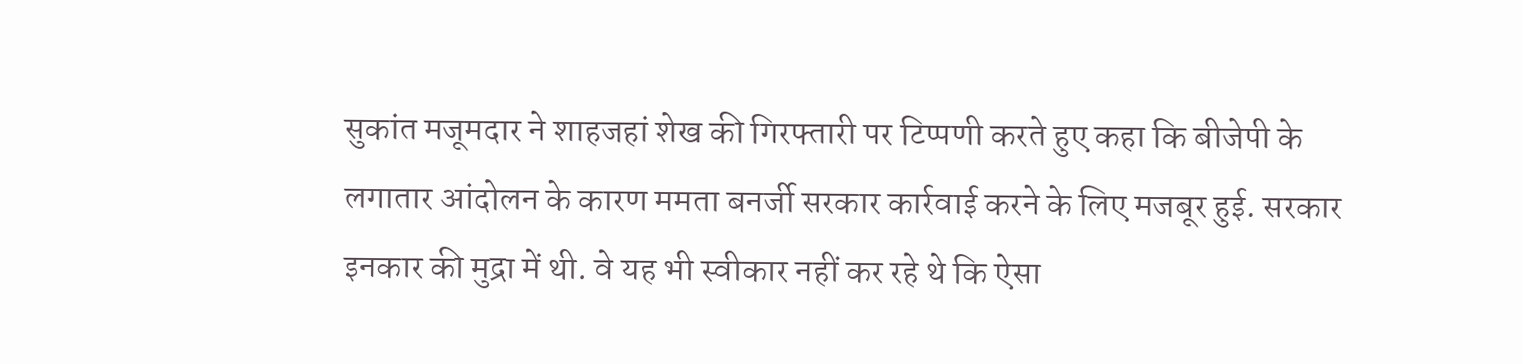सुकांत मजूमदार ने शाहजहां शेख की गिरफ्तारी पर टिप्पणी करते हुए कहा कि बीजेपी के लगातार आंदोलन के कारण ममता बनर्जी सरकार कार्रवाई करने के लिए मजबूर हुई. सरकार इनकार की मुद्रा में थी. वे यह भी स्वीकार नहीं कर रहे थे कि ऐसा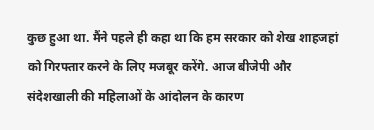कुछ हुआ था. मैंने पहले ही कहा था कि हम सरकार को शेख शाहजहां को गिरफ्तार करने के लिए मजबूर करेंगे. आज बीजेपी और संदेशखाली की महिलाओं के आंदोलन के कारण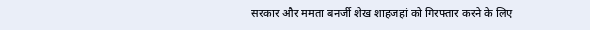सरकार और ममता बनर्जी शेख शाहजहां को गिरफ्तार करने के लिए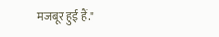मजबूर हुई हैं."